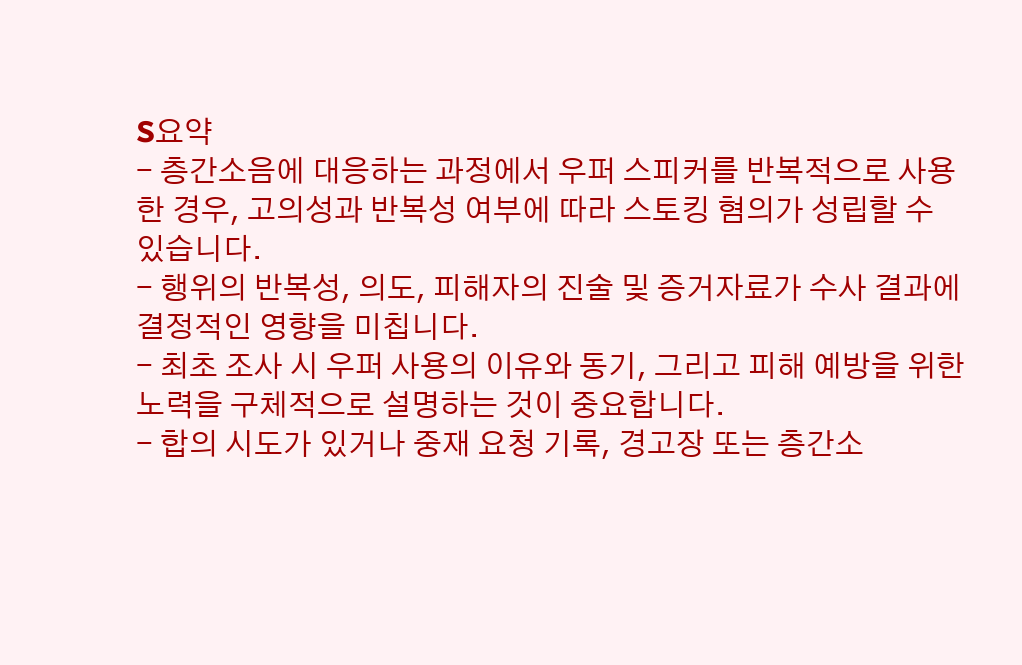S요약
- 층간소음에 대응하는 과정에서 우퍼 스피커를 반복적으로 사용한 경우, 고의성과 반복성 여부에 따라 스토킹 혐의가 성립할 수 있습니다.
- 행위의 반복성, 의도, 피해자의 진술 및 증거자료가 수사 결과에 결정적인 영향을 미칩니다.
- 최초 조사 시 우퍼 사용의 이유와 동기, 그리고 피해 예방을 위한 노력을 구체적으로 설명하는 것이 중요합니다.
- 합의 시도가 있거나 중재 요청 기록, 경고장 또는 층간소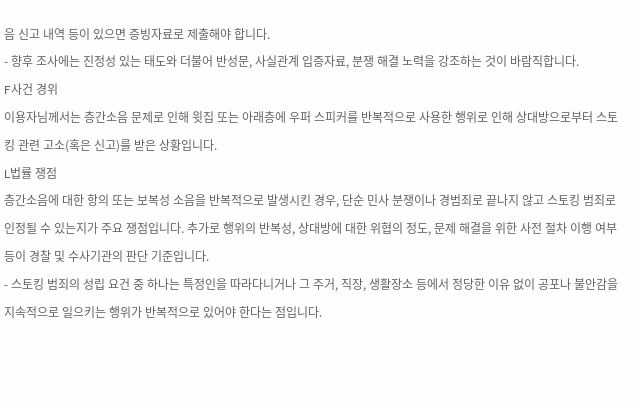음 신고 내역 등이 있으면 증빙자료로 제출해야 합니다.
- 향후 조사에는 진정성 있는 태도와 더불어 반성문, 사실관계 입증자료, 분쟁 해결 노력을 강조하는 것이 바람직합니다.
F사건 경위
이용자님께서는 층간소음 문제로 인해 윗집 또는 아래층에 우퍼 스피커를 반복적으로 사용한 행위로 인해 상대방으로부터 스토킹 관련 고소(혹은 신고)를 받은 상황입니다.
L법률 쟁점
층간소음에 대한 항의 또는 보복성 소음을 반복적으로 발생시킨 경우, 단순 민사 분쟁이나 경범죄로 끝나지 않고 스토킹 범죄로 인정될 수 있는지가 주요 쟁점입니다. 추가로 행위의 반복성, 상대방에 대한 위협의 정도, 문제 해결을 위한 사전 절차 이행 여부 등이 경찰 및 수사기관의 판단 기준입니다.
- 스토킹 범죄의 성립 요건 중 하나는 특정인을 따라다니거나 그 주거, 직장, 생활장소 등에서 정당한 이유 없이 공포나 불안감을 지속적으로 일으키는 행위가 반복적으로 있어야 한다는 점입니다.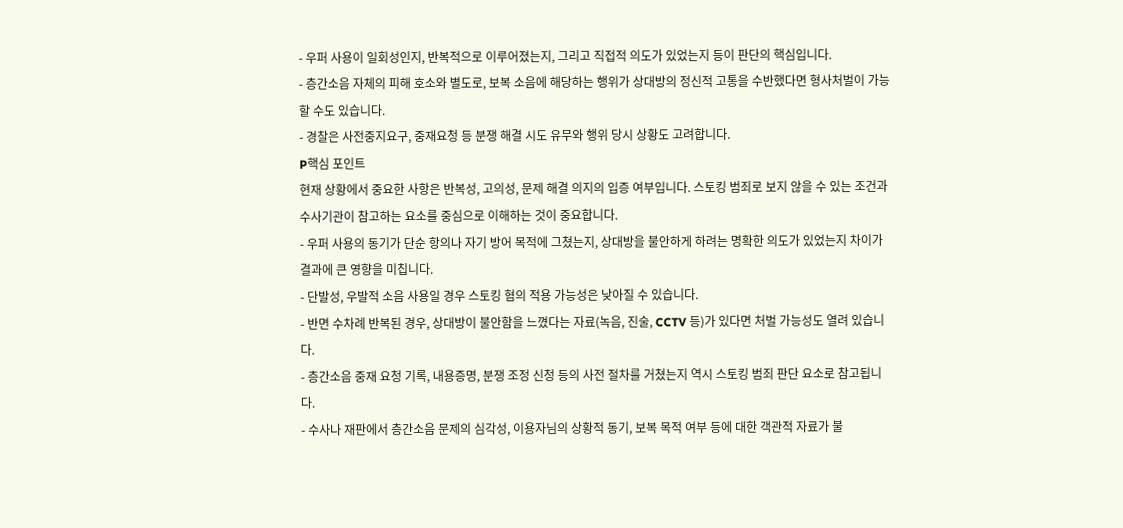- 우퍼 사용이 일회성인지, 반복적으로 이루어졌는지, 그리고 직접적 의도가 있었는지 등이 판단의 핵심입니다.
- 층간소음 자체의 피해 호소와 별도로, 보복 소음에 해당하는 행위가 상대방의 정신적 고통을 수반했다면 형사처벌이 가능할 수도 있습니다.
- 경찰은 사전중지요구, 중재요청 등 분쟁 해결 시도 유무와 행위 당시 상황도 고려합니다.
P핵심 포인트
현재 상황에서 중요한 사항은 반복성, 고의성, 문제 해결 의지의 입증 여부입니다. 스토킹 범죄로 보지 않을 수 있는 조건과 수사기관이 참고하는 요소를 중심으로 이해하는 것이 중요합니다.
- 우퍼 사용의 동기가 단순 항의나 자기 방어 목적에 그쳤는지, 상대방을 불안하게 하려는 명확한 의도가 있었는지 차이가 결과에 큰 영향을 미칩니다.
- 단발성, 우발적 소음 사용일 경우 스토킹 혐의 적용 가능성은 낮아질 수 있습니다.
- 반면 수차례 반복된 경우, 상대방이 불안함을 느꼈다는 자료(녹음, 진술, CCTV 등)가 있다면 처벌 가능성도 열려 있습니다.
- 층간소음 중재 요청 기록, 내용증명, 분쟁 조정 신청 등의 사전 절차를 거쳤는지 역시 스토킹 범죄 판단 요소로 참고됩니다.
- 수사나 재판에서 층간소음 문제의 심각성, 이용자님의 상황적 동기, 보복 목적 여부 등에 대한 객관적 자료가 불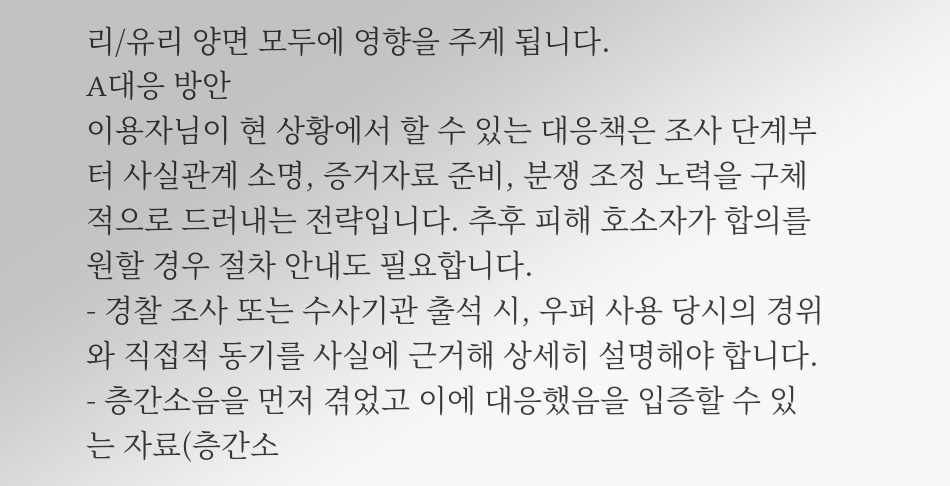리/유리 양면 모두에 영향을 주게 됩니다.
A대응 방안
이용자님이 현 상황에서 할 수 있는 대응책은 조사 단계부터 사실관계 소명, 증거자료 준비, 분쟁 조정 노력을 구체적으로 드러내는 전략입니다. 추후 피해 호소자가 합의를 원할 경우 절차 안내도 필요합니다.
- 경찰 조사 또는 수사기관 출석 시, 우퍼 사용 당시의 경위와 직접적 동기를 사실에 근거해 상세히 설명해야 합니다.
- 층간소음을 먼저 겪었고 이에 대응했음을 입증할 수 있는 자료(층간소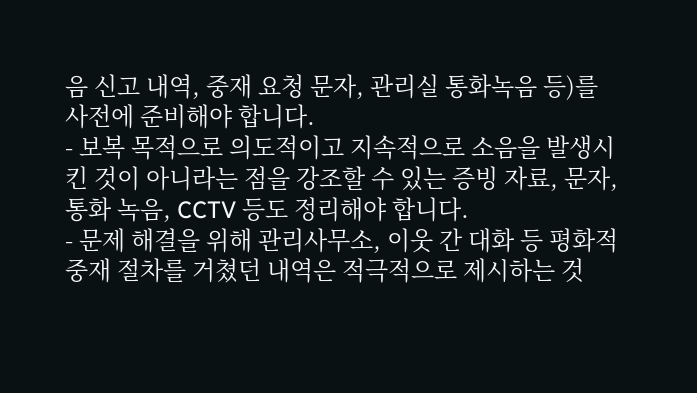음 신고 내역, 중재 요청 문자, 관리실 통화녹음 등)를 사전에 준비해야 합니다.
- 보복 목적으로 의도적이고 지속적으로 소음을 발생시킨 것이 아니라는 점을 강조할 수 있는 증빙 자료, 문자, 통화 녹음, CCTV 등도 정리해야 합니다.
- 문제 해결을 위해 관리사무소, 이웃 간 대화 등 평화적 중재 절차를 거쳤던 내역은 적극적으로 제시하는 것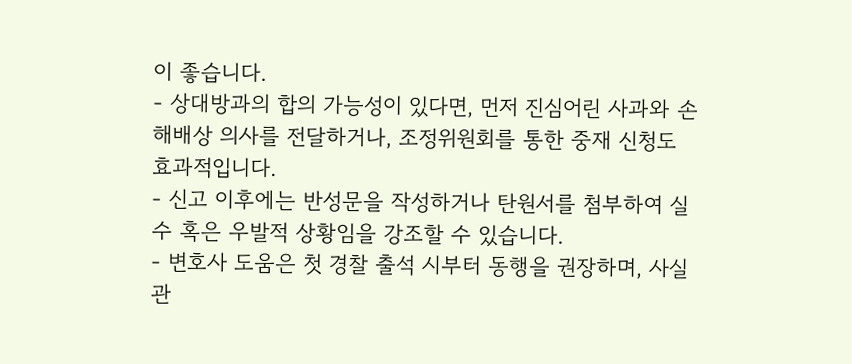이 좋습니다.
- 상대방과의 합의 가능성이 있다면, 먼저 진심어린 사과와 손해배상 의사를 전달하거나, 조정위원회를 통한 중재 신청도 효과적입니다.
- 신고 이후에는 반성문을 작성하거나 탄원서를 첨부하여 실수 혹은 우발적 상황임을 강조할 수 있습니다.
- 변호사 도움은 첫 경찰 출석 시부터 동행을 권장하며, 사실관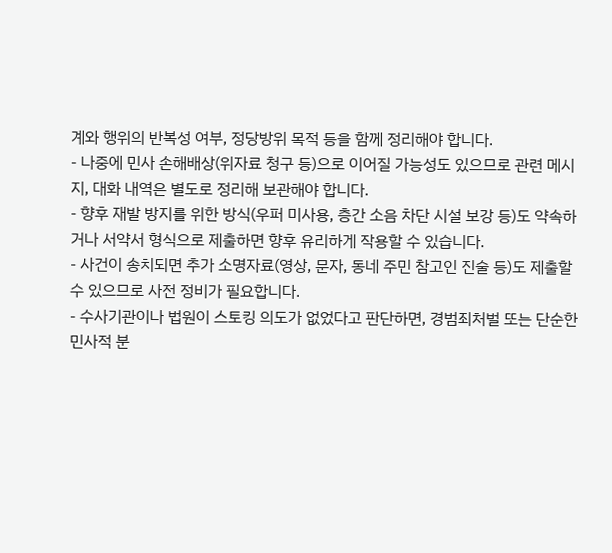계와 행위의 반복성 여부, 정당방위 목적 등을 함께 정리해야 합니다.
- 나중에 민사 손해배상(위자료 청구 등)으로 이어질 가능성도 있으므로 관련 메시지, 대화 내역은 별도로 정리해 보관해야 합니다.
- 향후 재발 방지를 위한 방식(우퍼 미사용, 층간 소음 차단 시설 보강 등)도 약속하거나 서약서 형식으로 제출하면 향후 유리하게 작용할 수 있습니다.
- 사건이 송치되면 추가 소명자료(영상, 문자, 동네 주민 참고인 진술 등)도 제출할 수 있으므로 사전 정비가 필요합니다.
- 수사기관이나 법원이 스토킹 의도가 없었다고 판단하면, 경범죄처벌 또는 단순한 민사적 분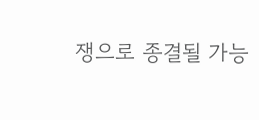쟁으로 종결될 가능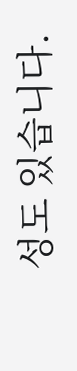성도 있습니다.